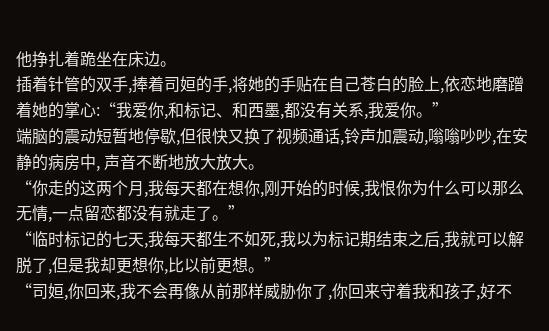他挣扎着跪坐在床边。
插着针管的双手,捧着司姮的手,将她的手贴在自己苍白的脸上,依恋地磨蹭着她的掌心:“我爱你,和标记、和西墨,都没有关系,我爱你。”
端脑的震动短暂地停歇,但很快又换了视频通话,铃声加震动,嗡嗡吵吵,在安静的病房中, 声音不断地放大放大。
“你走的这两个月,我每天都在想你,刚开始的时候,我恨你为什么可以那么无情,一点留恋都没有就走了。”
“临时标记的七天,我每天都生不如死,我以为标记期结束之后,我就可以解脱了,但是我却更想你,比以前更想。”
“司姮,你回来,我不会再像从前那样威胁你了,你回来守着我和孩子,好不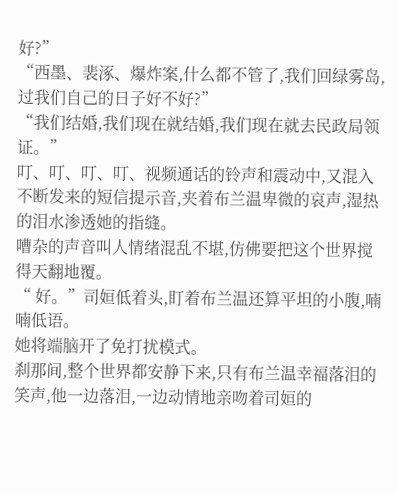好?”
“西墨、裴涿、爆炸案,什么都不管了,我们回绿雾岛,过我们自己的日子好不好?”
“我们结婚,我们现在就结婚,我们现在就去民政局领证。”
叮、叮、叮、叮、视频通话的铃声和震动中,又混入不断发来的短信提示音,夹着布兰温卑微的哀声,湿热的泪水渗透她的指缝。
嘈杂的声音叫人情绪混乱不堪,仿佛要把这个世界搅得天翻地覆。
“ 好。”司姮低着头,盯着布兰温还算平坦的小腹,喃喃低语。
她将端脑开了免打扰模式。
刹那间,整个世界都安静下来,只有布兰温幸福落泪的笑声,他一边落泪,一边动情地亲吻着司姮的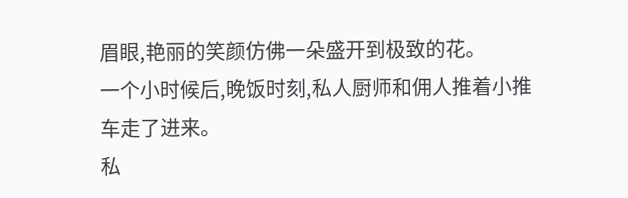眉眼,艳丽的笑颜仿佛一朵盛开到极致的花。
一个小时候后,晚饭时刻,私人厨师和佣人推着小推车走了进来。
私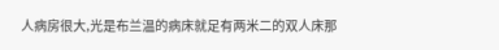人病房很大,光是布兰温的病床就足有两米二的双人床那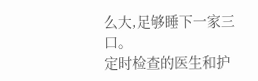么大,足够睡下一家三口。
定时检查的医生和护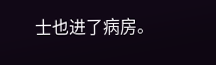士也进了病房。